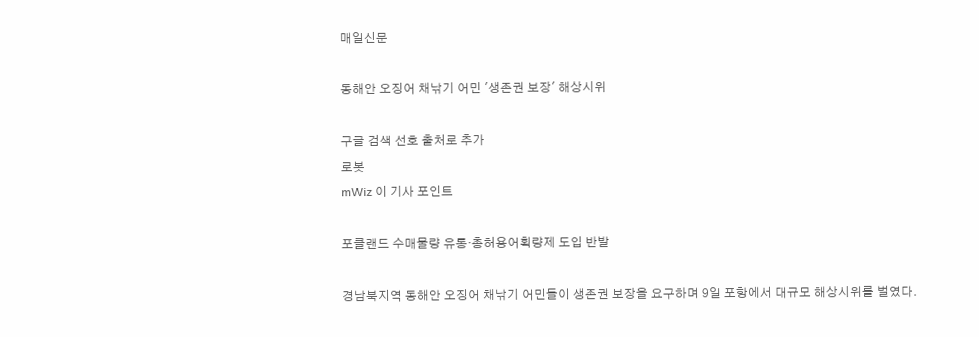매일신문

동해안 오징어 채낚기 어민 '생존권 보장' 해상시위

구글 검색 선호 출처로 추가
로봇
mWiz 이 기사 포인트

포클랜드 수매물량 유통·총허용어획량제 도입 반발

경남북지역 동해안 오징어 채낚기 어민들이 생존권 보장을 요구하며 9일 포항에서 대규모 해상시위를 벌였다.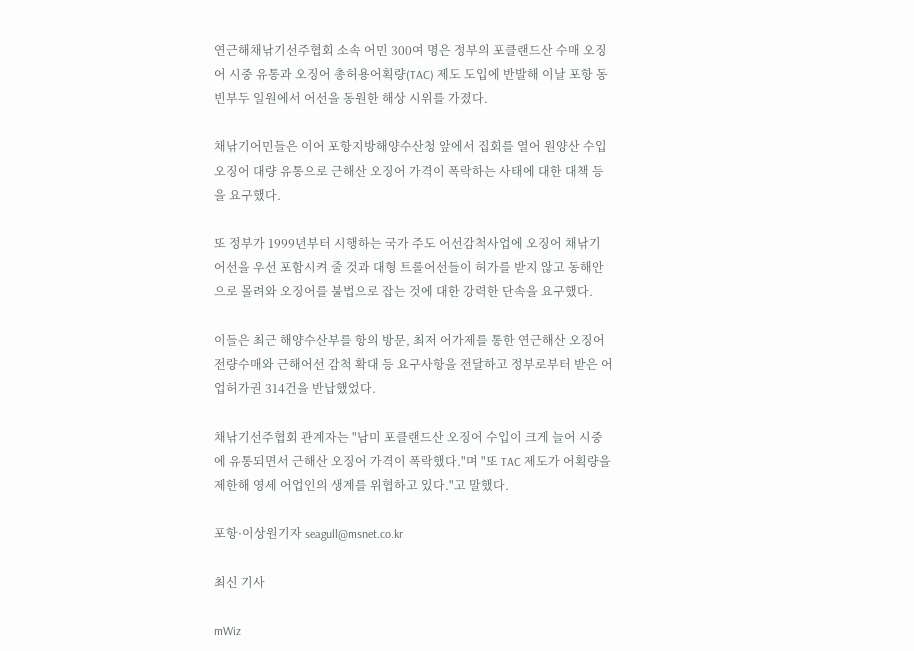연근해채낚기선주협회 소속 어민 300여 명은 정부의 포클랜드산 수매 오징어 시중 유통과 오징어 총허용어획량(TAC) 제도 도입에 반발해 이날 포항 동빈부두 일원에서 어선을 동원한 해상 시위를 가졌다.

채낚기어민들은 이어 포항지방해양수산청 앞에서 집회를 열어 원양산 수입 오징어 대량 유통으로 근해산 오징어 가격이 폭락하는 사태에 대한 대책 등을 요구했다.

또 정부가 1999년부터 시행하는 국가 주도 어선감척사업에 오징어 채낚기 어선을 우선 포함시켜 줄 것과 대형 트롤어선들이 허가를 받지 않고 동해안으로 몰려와 오징어를 불법으로 잡는 것에 대한 강력한 단속을 요구했다.

이들은 최근 해양수산부를 항의 방문, 최저 어가제를 통한 연근해산 오징어 전량수매와 근해어선 감척 확대 등 요구사항을 전달하고 정부로부터 받은 어업허가권 314건을 반납했었다.

채낚기선주협회 관계자는 "남미 포클랜드산 오징어 수입이 크게 늘어 시중에 유통되면서 근해산 오징어 가격이 폭락했다."며 "또 TAC 제도가 어획량을 제한해 영세 어업인의 생계를 위협하고 있다."고 말했다.

포항·이상원기자 seagull@msnet.co.kr

최신 기사

mWiz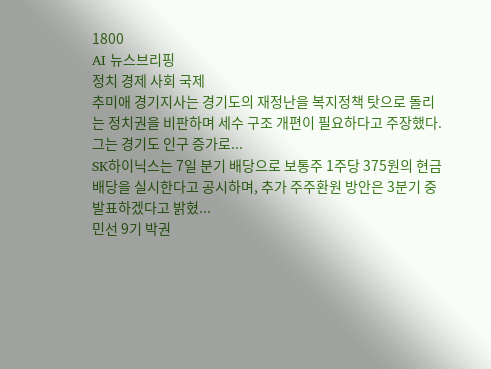1800
AI 뉴스브리핑
정치 경제 사회 국제
추미애 경기지사는 경기도의 재정난을 복지정책 탓으로 돌리는 정치권을 비판하며 세수 구조 개편이 필요하다고 주장했다. 그는 경기도 인구 증가로...
SK하이닉스는 7일 분기 배당으로 보통주 1주당 375원의 현금배당을 실시한다고 공시하며, 추가 주주환원 방안은 3분기 중 발표하겠다고 밝혔...
민선 9기 박권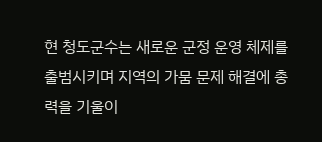현 청도군수는 새로운 군정 운영 체제를 출범시키며 지역의 가뭄 문제 해결에 총력을 기울이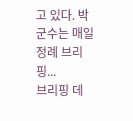고 있다. 박 군수는 매일 정례 브리핑...
브리핑 데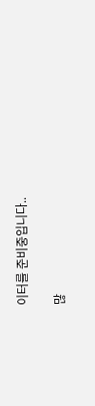이터를 준비중입니다..

많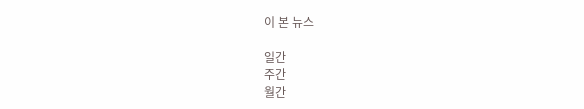이 본 뉴스

일간
주간
월간